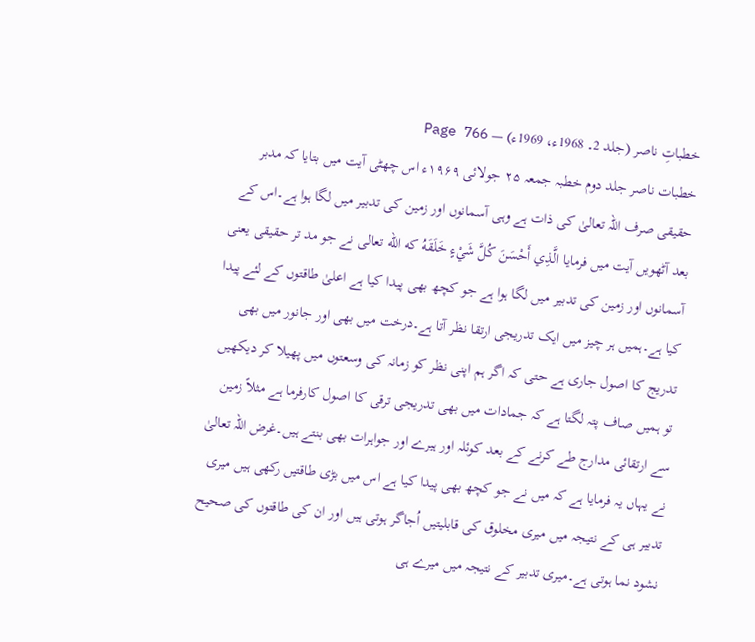خطباتِ ناصر (جلد 2۔ 1968ء، 1969ء) — Page 766
خطبات ناصر جلد دوم خطبہ جمعہ ۲۵ جولائی ۱۹۶۹ء اس چھٹی آیت میں بتایا کہ مدبر حقیقی صرف اللہ تعالیٰ کی ذات ہے وہی آسمانوں اور زمین کی تدبیر میں لگا ہوا ہے۔اس کے بعد آٹھویں آیت میں فرمایا الَّذِي أَحْسَنَ كُلَّ شَيْءٍ خَلَقَهُ که الله تعالى نے جو مد تر حقیقی یعنی آسمانوں اور زمین کی تدبیر میں لگا ہوا ہے جو کچھ بھی پیدا کیا ہے اعلیٰ طاقتوں کے لئے پیدا کیا ہے۔ہمیں ہر چیز میں ایک تدریجی ارتقا نظر آتا ہے۔درخت میں بھی اور جانور میں بھی تدریج کا اصول جاری ہے حتی کہ اگر ہم اپنی نظر کو زمانہ کی وسعتوں میں پھیلا کر دیکھیں تو ہمیں صاف پتہ لگتا ہے کہ جمادات میں بھی تدریجی ترقی کا اصول کارفرما ہے مثلاً زمین سے ارتقائی مدارج طے کرنے کے بعد کوئلہ اور ہیرے اور جواہرات بھی بنتے ہیں۔غرض اللہ تعالیٰ نے یہاں یہ فرمایا ہے کہ میں نے جو کچھ بھی پیدا کیا ہے اس میں بڑی طاقتیں رکھی ہیں میری تدبیر ہی کے نتیجہ میں میری مخلوق کی قابلیتیں اُجاگر ہوتی ہیں اور ان کی طاقتوں کی صحیح نشود نما ہوتی ہے۔میری تدبیر کے نتیجہ میں میرے ہی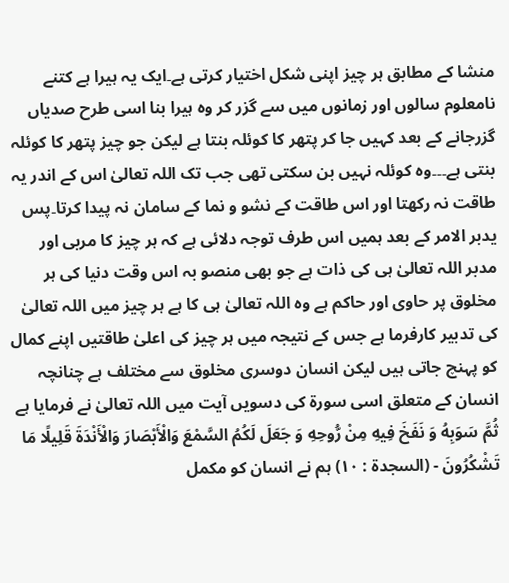منشا کے مطابق ہر چیز اپنی شکل اختیار کرتی ہے۔ایک یہ ہیرا ہے کتنے نامعلوم سالوں اور زمانوں میں سے گزر کر وہ ہیرا بنا اسی طرح صدیاں گزرجانے کے بعد کہیں جا کر پتھر کا کوئلہ بنتا ہے لیکن جو چیز پتھر کا کوئلہ بنتی ہے۔۔۔وہ کوئلہ نہیں بن سکتی تھی جب تک اللہ تعالیٰ اس کے اندر یہ طاقت نہ رکھتا اور اس طاقت کے نشو و نما کے سامان نہ پیدا کرتا۔پس يدبر الامر کے بعد ہمیں اس طرف توجہ دلائی ہے کہ ہر چیز کا مربی اور مدبر اللہ تعالیٰ ہی کی ذات ہے جو بھی منصو بہ اس وقت دنیا کی ہر مخلوق پر حاوی اور حاکم ہے وہ اللہ تعالیٰ ہی کا ہے ہر چیز میں اللہ تعالیٰ کی تدبیر کارفرما ہے جس کے نتیجہ میں ہر چیز کی اعلیٰ طاقتیں اپنے کمال کو پہنچ جاتی ہیں لیکن انسان دوسری مخلوق سے مختلف ہے چنانچہ انسان کے متعلق اسی سورۃ کی دسویں آیت میں اللہ تعالیٰ نے فرمایا ہے ثُمَّ سَوَبِهُ وَ نَفَخَ فِيهِ مِنْ رُّوحِهِ وَ جَعَلَ لَكُمُ السَّمْعَ وَالْأَبْصَارَ وَالْأَنْدَةَ قَلِيلًا مَا تَشْكُرُونَ - (السجدة : ١٠) ہم نے انسان کو مکمل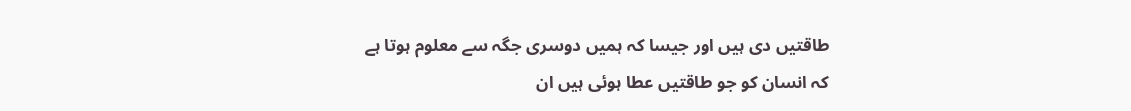طاقتیں دی ہیں اور جیسا کہ ہمیں دوسری جگہ سے معلوم ہوتا ہے کہ انسان کو جو طاقتیں عطا ہوئی ہیں ان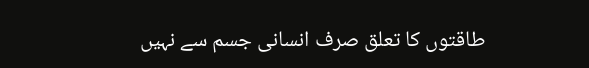طاقتوں کا تعلق صرف انسانی جسم سے نہیں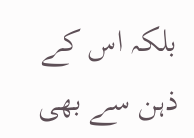بلکہ اس کے ذہن سے بھی